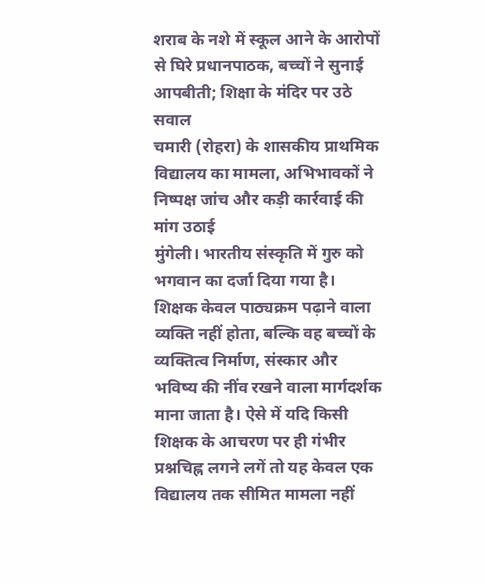शराब के नशे में स्कूल आने के आरोपों से घिरे प्रधानपाठक, बच्चों ने सुनाई आपबीती; शिक्षा के मंदिर पर उठे सवाल
चमारी (रोहरा) के शासकीय प्राथमिक विद्यालय का मामला, अभिभावकों ने निष्पक्ष जांच और कड़ी कार्रवाई की मांग उठाई
मुंगेली। भारतीय संस्कृति में गुरु को भगवान का दर्जा दिया गया है। शिक्षक केवल पाठ्यक्रम पढ़ाने वाला व्यक्ति नहीं होता, बल्कि वह बच्चों के व्यक्तित्व निर्माण, संस्कार और भविष्य की नींव रखने वाला मार्गदर्शक माना जाता है। ऐसे में यदि किसी शिक्षक के आचरण पर ही गंभीर प्रश्नचिह्न लगने लगें तो यह केवल एक विद्यालय तक सीमित मामला नहीं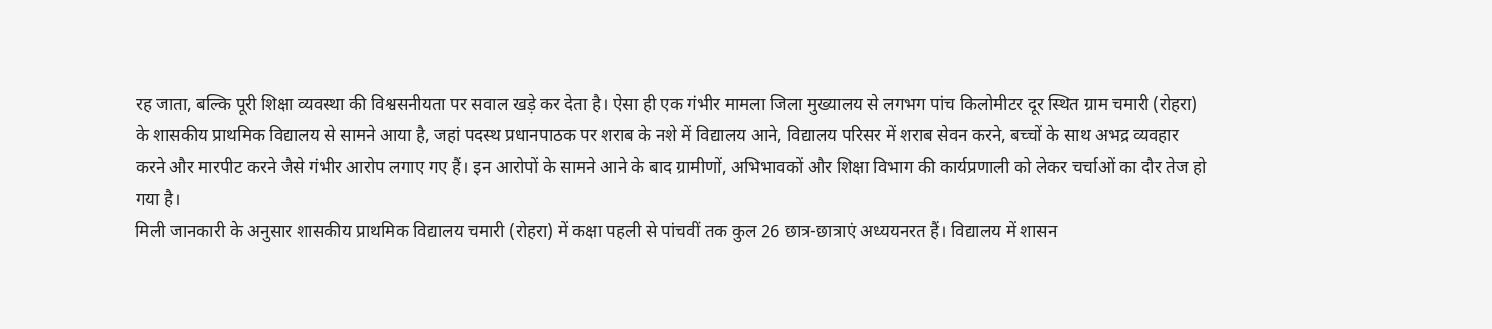रह जाता, बल्कि पूरी शिक्षा व्यवस्था की विश्वसनीयता पर सवाल खड़े कर देता है। ऐसा ही एक गंभीर मामला जिला मुख्यालय से लगभग पांच किलोमीटर दूर स्थित ग्राम चमारी (रोहरा) के शासकीय प्राथमिक विद्यालय से सामने आया है, जहां पदस्थ प्रधानपाठक पर शराब के नशे में विद्यालय आने, विद्यालय परिसर में शराब सेवन करने, बच्चों के साथ अभद्र व्यवहार करने और मारपीट करने जैसे गंभीर आरोप लगाए गए हैं। इन आरोपों के सामने आने के बाद ग्रामीणों, अभिभावकों और शिक्षा विभाग की कार्यप्रणाली को लेकर चर्चाओं का दौर तेज हो गया है।
मिली जानकारी के अनुसार शासकीय प्राथमिक विद्यालय चमारी (रोहरा) में कक्षा पहली से पांचवीं तक कुल 26 छात्र-छात्राएं अध्ययनरत हैं। विद्यालय में शासन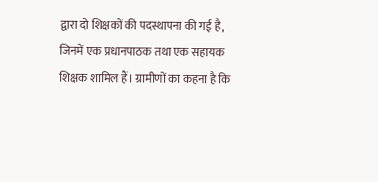द्वारा दो शिक्षकों की पदस्थापना की गई है, जिनमें एक प्रधानपाठक तथा एक सहायक शिक्षक शामिल हैं। ग्रामीणों का कहना है कि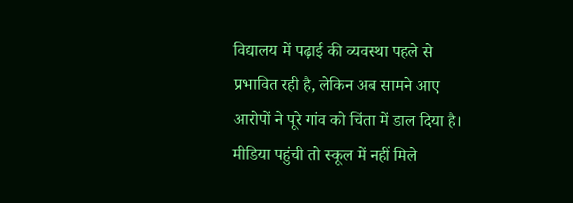विद्यालय में पढ़ाई की व्यवस्था पहले से प्रभावित रही है, लेकिन अब सामने आए आरोपों ने पूरे गांव को चिंता में डाल दिया है।
मीडिया पहुंची तो स्कूल में नहीं मिले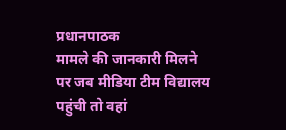प्रधानपाठक
मामले की जानकारी मिलने पर जब मीडिया टीम विद्यालय पहुंची तो वहां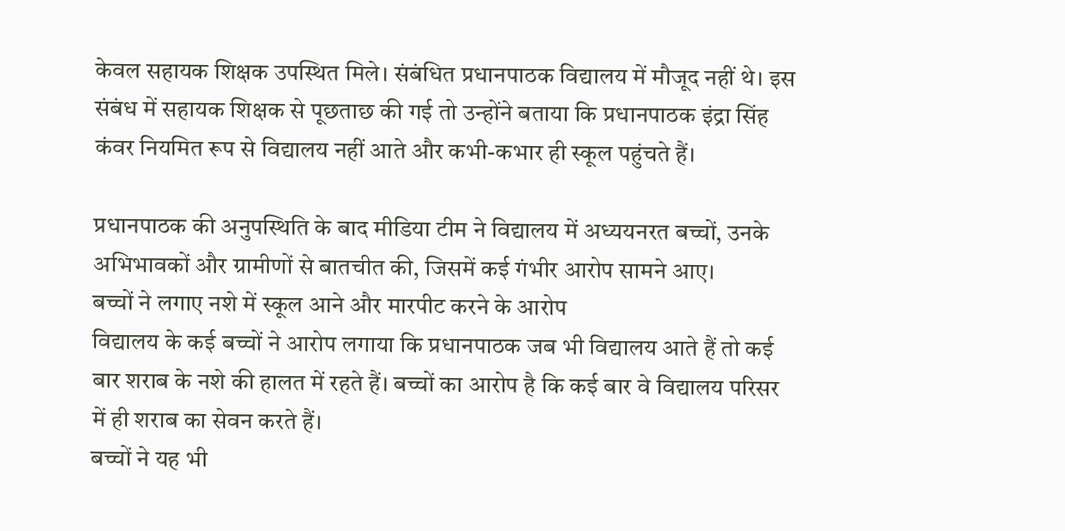केवल सहायक शिक्षक उपस्थित मिले। संबंधित प्रधानपाठक विद्यालय में मौजूद नहीं थे। इस संबंध में सहायक शिक्षक से पूछताछ की गई तो उन्होंने बताया कि प्रधानपाठक इंद्रा सिंह कंवर नियमित रूप से विद्यालय नहीं आते और कभी-कभार ही स्कूल पहुंचते हैं।

प्रधानपाठक की अनुपस्थिति के बाद मीडिया टीम ने विद्यालय में अध्ययनरत बच्चों, उनके अभिभावकों और ग्रामीणों से बातचीत की, जिसमें कई गंभीर आरोप सामने आए।
बच्चों ने लगाए नशे में स्कूल आने और मारपीट करने के आरोप
विद्यालय के कई बच्चों ने आरोप लगाया कि प्रधानपाठक जब भी विद्यालय आते हैं तो कई बार शराब के नशे की हालत में रहते हैं। बच्चों का आरोप है कि कई बार वे विद्यालय परिसर में ही शराब का सेवन करते हैं।
बच्चों ने यह भी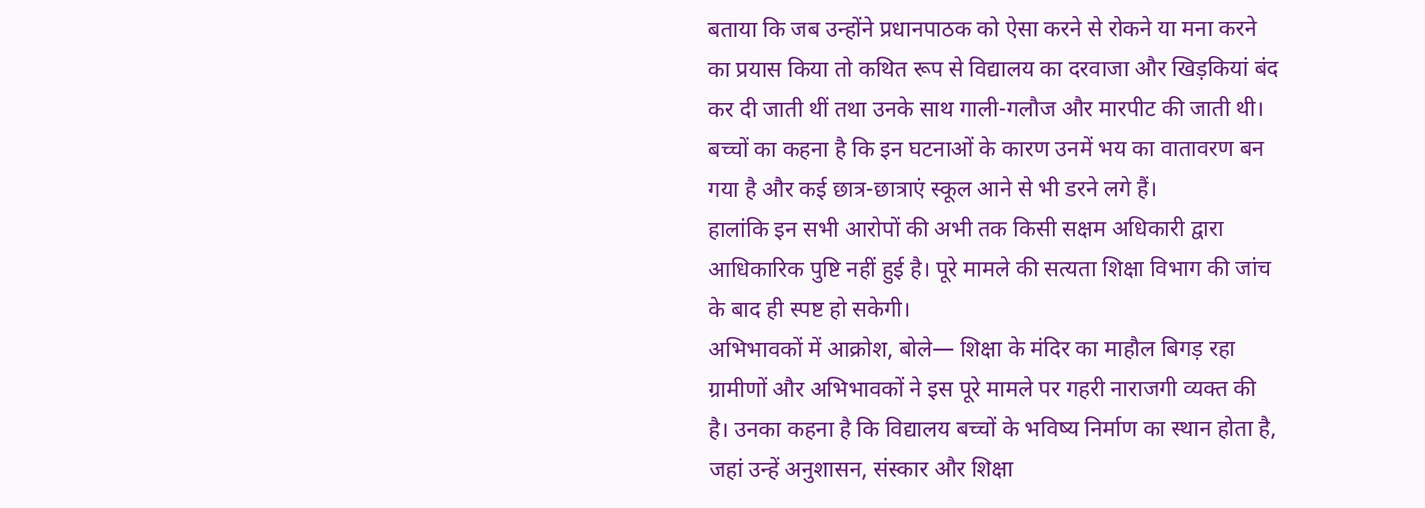बताया कि जब उन्होंने प्रधानपाठक को ऐसा करने से रोकने या मना करने का प्रयास किया तो कथित रूप से विद्यालय का दरवाजा और खिड़कियां बंद कर दी जाती थीं तथा उनके साथ गाली-गलौज और मारपीट की जाती थी। बच्चों का कहना है कि इन घटनाओं के कारण उनमें भय का वातावरण बन गया है और कई छात्र-छात्राएं स्कूल आने से भी डरने लगे हैं।
हालांकि इन सभी आरोपों की अभी तक किसी सक्षम अधिकारी द्वारा आधिकारिक पुष्टि नहीं हुई है। पूरे मामले की सत्यता शिक्षा विभाग की जांच के बाद ही स्पष्ट हो सकेगी।
अभिभावकों में आक्रोश, बोले— शिक्षा के मंदिर का माहौल बिगड़ रहा
ग्रामीणों और अभिभावकों ने इस पूरे मामले पर गहरी नाराजगी व्यक्त की है। उनका कहना है कि विद्यालय बच्चों के भविष्य निर्माण का स्थान होता है, जहां उन्हें अनुशासन, संस्कार और शिक्षा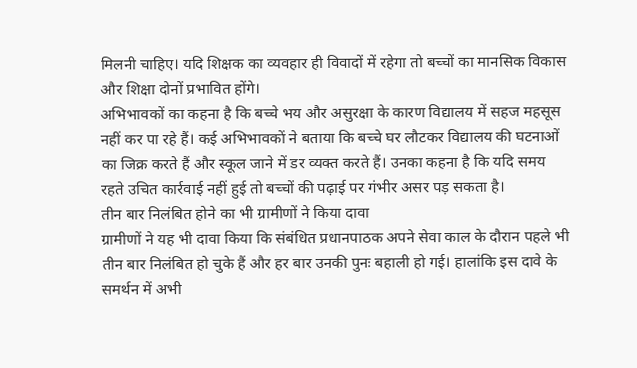मिलनी चाहिए। यदि शिक्षक का व्यवहार ही विवादों में रहेगा तो बच्चों का मानसिक विकास और शिक्षा दोनों प्रभावित होंगे।
अभिभावकों का कहना है कि बच्चे भय और असुरक्षा के कारण विद्यालय में सहज महसूस नहीं कर पा रहे हैं। कई अभिभावकों ने बताया कि बच्चे घर लौटकर विद्यालय की घटनाओं का जिक्र करते हैं और स्कूल जाने में डर व्यक्त करते हैं। उनका कहना है कि यदि समय रहते उचित कार्रवाई नहीं हुई तो बच्चों की पढ़ाई पर गंभीर असर पड़ सकता है।
तीन बार निलंबित होने का भी ग्रामीणों ने किया दावा
ग्रामीणों ने यह भी दावा किया कि संबंधित प्रधानपाठक अपने सेवा काल के दौरान पहले भी तीन बार निलंबित हो चुके हैं और हर बार उनकी पुनः बहाली हो गई। हालांकि इस दावे के समर्थन में अभी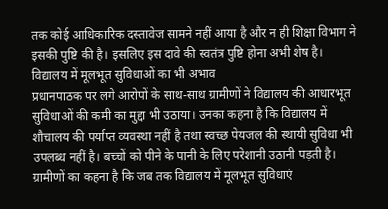तक कोई आधिकारिक दस्तावेज सामने नहीं आया है और न ही शिक्षा विभाग ने इसकी पुष्टि की है। इसलिए इस दावे की स्वतंत्र पुष्टि होना अभी शेष है।
विद्यालय में मूलभूत सुविधाओं का भी अभाव
प्रधानपाठक पर लगे आरोपों के साथ-साथ ग्रामीणों ने विद्यालय की आधारभूत सुविधाओं की कमी का मुद्दा भी उठाया। उनका कहना है कि विद्यालय में शौचालय की पर्याप्त व्यवस्था नहीं है तथा स्वच्छ पेयजल की स्थायी सुविधा भी उपलब्ध नहीं है। बच्चों को पीने के पानी के लिए परेशानी उठानी पड़ती है।
ग्रामीणों का कहना है कि जब तक विद्यालय में मूलभूत सुविधाएं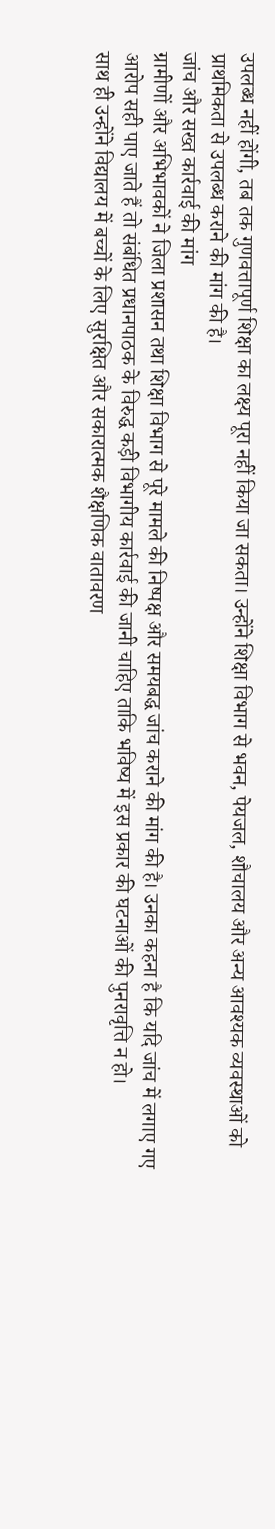उपलब्ध नहीं होंगी, तब तक गुणवत्तापूर्ण शिक्षा का लक्ष्य पूरा नहीं किया जा सकता। उन्होंने शिक्षा विभाग से भवन, पेयजल, शौचालय और अन्य आवश्यक व्यवस्थाओं को प्राथमिकता से उपलब्ध कराने की मांग की है।
जांच और सख्त कार्रवाई की मांग
ग्रामीणों और अभिभावकों ने जिला प्रशासन तथा शिक्षा विभाग से पूरे मामले की निष्पक्ष और समयबद्ध जांच कराने की मांग की है। उनका कहना है कि यदि जांच में लगाए गए आरोप सही पाए जाते हैं तो संबंधित प्रधानपाठक के विरुद्ध कड़ी विभागीय कार्रवाई की जानी चाहिए ताकि भविष्य में इस प्रकार की घटनाओं की पुनरावृत्ति न हो।
साथ ही उन्होंने विद्यालय में बच्चों के लिए सुरक्षित और सकारात्मक शैक्षणिक वातावरण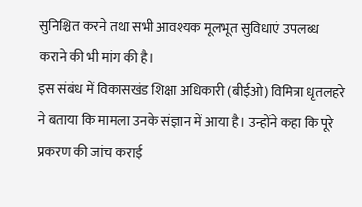सुनिश्चित करने तथा सभी आवश्यक मूलभूत सुविधाएं उपलब्ध कराने की भी मांग की है।
इस संबंध में विकासखंड शिक्षा अधिकारी (बीईओ) विमित्रा धृतलहरे ने बताया कि मामला उनके संज्ञान में आया है। उन्होंने कहा कि पूरे प्रकरण की जांच कराई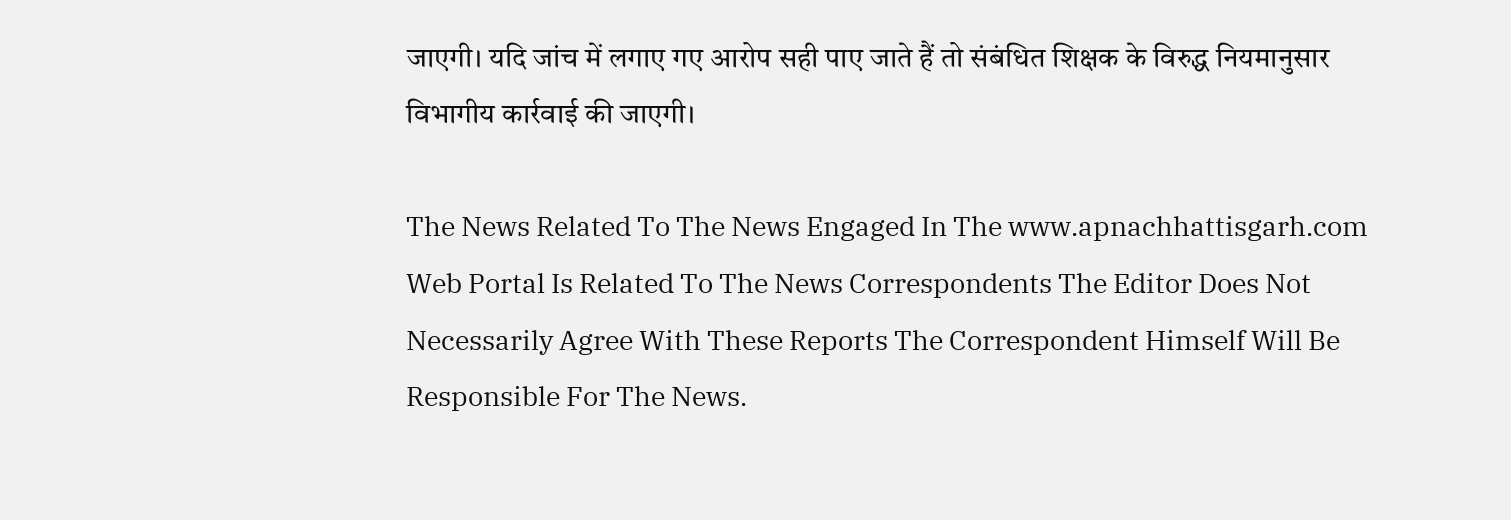जाएगी। यदि जांच में लगाए गए आरोप सही पाए जाते हैं तो संबंधित शिक्षक के विरुद्ध नियमानुसार विभागीय कार्रवाई की जाएगी।

The News Related To The News Engaged In The www.apnachhattisgarh.com Web Portal Is Related To The News Correspondents The Editor Does Not Necessarily Agree With These Reports The Correspondent Himself Will Be Responsible For The News.